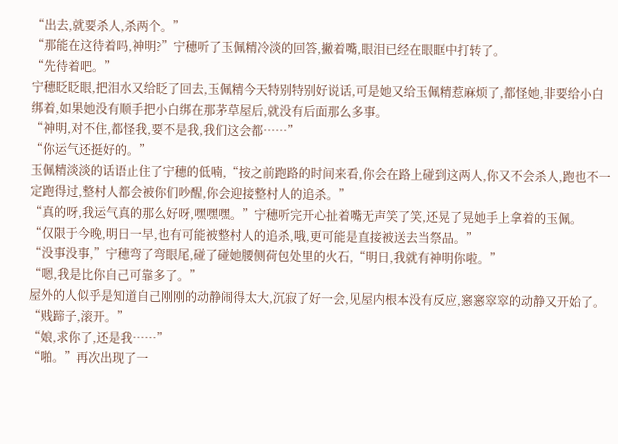“出去,就要杀人,杀两个。”
“那能在这待着吗,神明?”宁穗听了玉佩精冷淡的回答,撇着嘴,眼泪已经在眼眶中打转了。
“先待着吧。”
宁穗眨眨眼,把泪水又给眨了回去,玉佩精今天特别特别好说话,可是她又给玉佩精惹麻烦了,都怪她,非要给小白绑着,如果她没有顺手把小白绑在那茅草屋后,就没有后面那么多事。
“神明,对不住,都怪我,要不是我,我们这会都……”
“你运气还挺好的。”
玉佩精淡淡的话语止住了宁穗的低喃,“按之前跑路的时间来看,你会在路上碰到这两人,你又不会杀人,跑也不一定跑得过,整村人都会被你们吵醒,你会迎接整村人的追杀。”
“真的呀,我运气真的那么好呀,嘿嘿嘿。”宁穗听完开心扯着嘴无声笑了笑,还晃了晃她手上拿着的玉佩。
“仅限于今晚,明日一早,也有可能被整村人的追杀,哦,更可能是直接被送去当祭品。”
“没事没事,”宁穗弯了弯眼尾,碰了碰她腰侧荷包处里的火石,“明日,我就有神明你啦。”
“嗯,我是比你自己可靠多了。”
屋外的人似乎是知道自己刚刚的动静闹得太大,沉寂了好一会,见屋内根本没有反应,窸窸窣窣的动静又开始了。
“贱蹄子,滚开。”
“娘,求你了,还是我……”
“啪。”再次出现了一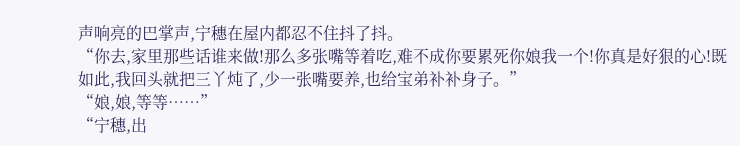声响亮的巴掌声,宁穗在屋内都忍不住抖了抖。
“你去,家里那些话谁来做!那么多张嘴等着吃,难不成你要累死你娘我一个!你真是好狠的心!既如此,我回头就把三丫炖了,少一张嘴要养,也给宝弟补补身子。”
“娘,娘,等等……”
“宁穗,出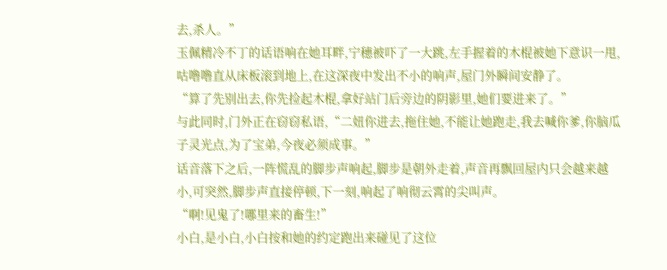去,杀人。”
玉佩精冷不丁的话语响在她耳畔,宁穗被吓了一大跳,左手握着的木棍被她下意识一甩,咕噜噜直从床板滚到地上,在这深夜中发出不小的响声,屋门外瞬间安静了。
“算了先别出去,你先捡起木棍,拿好站门后旁边的阴影里,她们要进来了。”
与此同时,门外正在窃窃私语,“二妞你进去,拖住她,不能让她跑走,我去喊你爹,你脑瓜子灵光点,为了宝弟,今夜必须成事。”
话音落下之后,一阵慌乱的脚步声响起,脚步是朝外走着,声音再飘回屋内只会越来越小,可突然,脚步声直接停顿,下一刻,响起了响彻云霄的尖叫声。
“啊!见鬼了!哪里来的畜生!”
小白,是小白,小白按和她的约定跑出来碰见了这位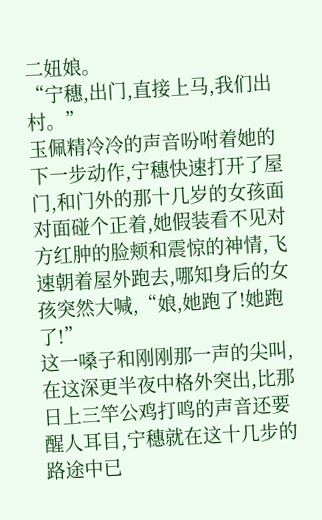二妞娘。
“宁穗,出门,直接上马,我们出村。”
玉佩精冷冷的声音吩咐着她的下一步动作,宁穗快速打开了屋门,和门外的那十几岁的女孩面对面碰个正着,她假装看不见对方红肿的脸颊和震惊的神情,飞速朝着屋外跑去,哪知身后的女孩突然大喊,“娘,她跑了!她跑了!”
这一嗓子和刚刚那一声的尖叫,在这深更半夜中格外突出,比那日上三竿公鸡打鸣的声音还要醒人耳目,宁穗就在这十几步的路途中已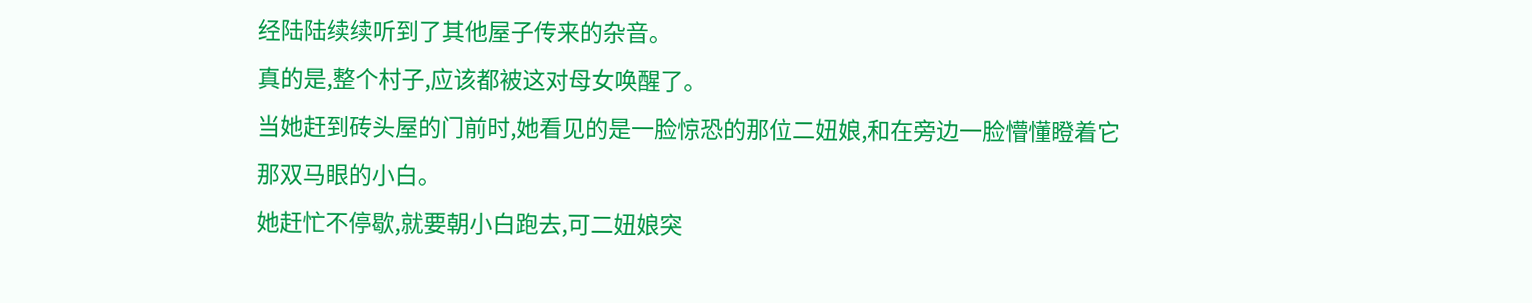经陆陆续续听到了其他屋子传来的杂音。
真的是,整个村子,应该都被这对母女唤醒了。
当她赶到砖头屋的门前时,她看见的是一脸惊恐的那位二妞娘,和在旁边一脸懵懂瞪着它那双马眼的小白。
她赶忙不停歇,就要朝小白跑去,可二妞娘突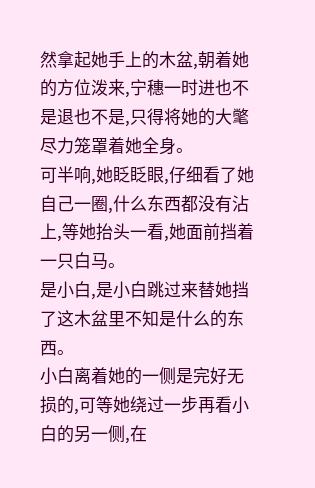然拿起她手上的木盆,朝着她的方位泼来,宁穗一时进也不是退也不是,只得将她的大氅尽力笼罩着她全身。
可半响,她眨眨眼,仔细看了她自己一圈,什么东西都没有沾上,等她抬头一看,她面前挡着一只白马。
是小白,是小白跳过来替她挡了这木盆里不知是什么的东西。
小白离着她的一侧是完好无损的,可等她绕过一步再看小白的另一侧,在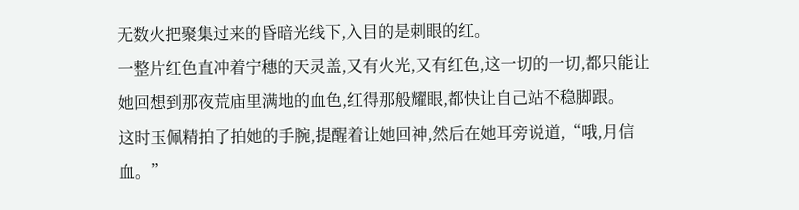无数火把聚集过来的昏暗光线下,入目的是刺眼的红。
一整片红色直冲着宁穗的天灵盖,又有火光,又有红色,这一切的一切,都只能让她回想到那夜荒庙里满地的血色,红得那般耀眼,都快让自己站不稳脚跟。
这时玉佩精拍了拍她的手腕,提醒着让她回神,然后在她耳旁说道,“哦,月信血。”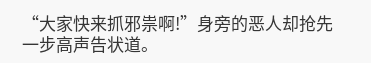“大家快来抓邪祟啊!”身旁的恶人却抢先一步高声告状道。